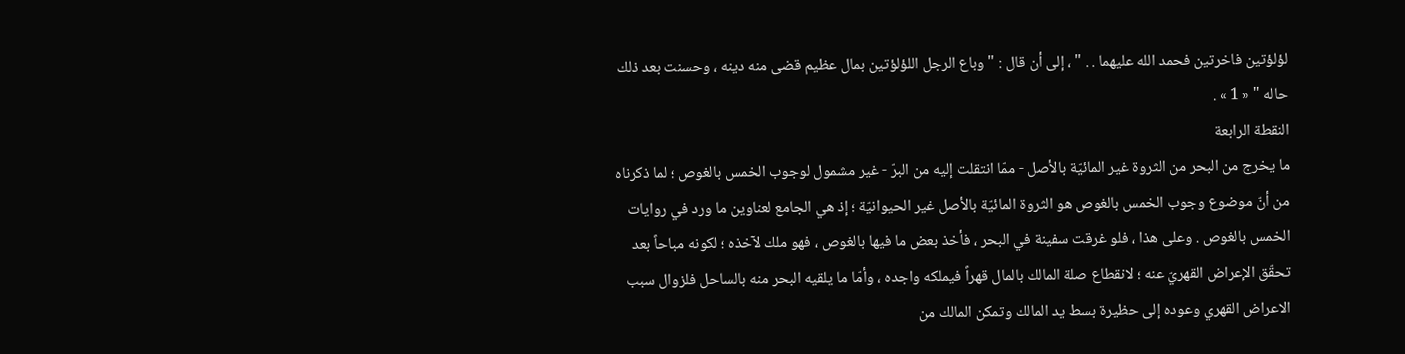لؤلؤتين فاخرتين فحمد الله عليهما . . " ، إلى أن قال : " وباع الرجل اللؤلؤتين بمال عظيم قضى منه دينه ، وحسنت بعد ذلك حاله " « 1 » .
النقطة الرابعة
ما يخرج من البحر من الثروة غير المائيّة بالأصل - ممّا انتقلت إليه من البرّ - غير مشمول لوجوب الخمس بالغوص ؛ لما ذكرناه من أنّ موضوع وجوب الخمس بالغوص هو الثروة المائيّة بالأصل غير الحيوانيّة ؛ إذ هي الجامع لعناوين ما ورد في روايات الخمس بالغوص . وعلى هذا ، فلو غرقت سفينة في البحر ، فأخذ بعض ما فيها بالغوص ، فهو ملك لآخذه ؛ لكونه مباحاً بعد تحقّق الإعراض القهريّ عنه ؛ لانقطاع صلة المالك بالمال قهراً فيملكه واجده ، وأمّا ما يلقيه البحر منه بالساحل فلزوال سبب الاعراض القهري وعوده إلى حظيرة بسط يد المالك وتمكن المالك من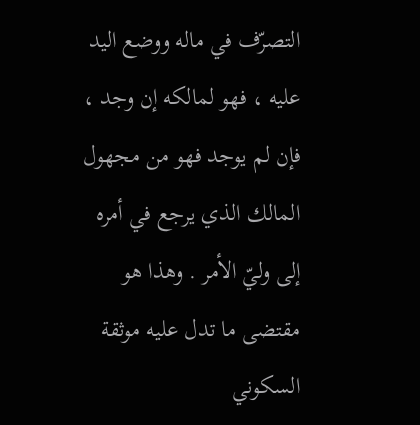التصرّف في ماله ووضع اليد عليه ، فهو لمالكه إن وجد ، فإن لم يوجد فهو من مجهول المالك الذي يرجع في أمره إلى وليّ الأمر . وهذا هو مقتضى ما تدل عليه موثقة السكوني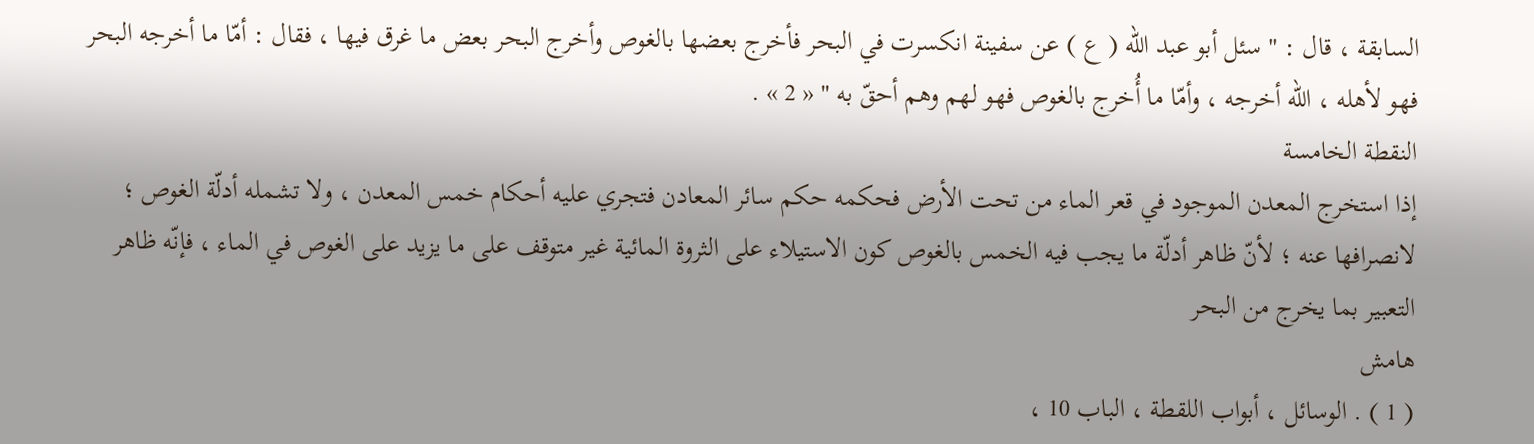السابقة ، قال : " سئل أبو عبد الله ( ع ) عن سفينة انكسرت في البحر فأخرج بعضها بالغوص وأخرج البحر بعض ما غرق فيها ، فقال : أمّا ما أخرجه البحر فهو لأهله ، الله أخرجه ، وأمّا ما أُخرج بالغوص فهو لهم وهم أحقّ به " « 2 » .
النقطة الخامسة
إذا استخرج المعدن الموجود في قعر الماء من تحت الأرض فحكمه حكم سائر المعادن فتجري عليه أحكام خمس المعدن ، ولا تشمله أدلّة الغوص ؛ لانصرافها عنه ؛ لأنّ ظاهر أدلّة ما يجب فيه الخمس بالغوص كون الاستيلاء على الثروة المائية غير متوقف على ما يزيد على الغوص في الماء ، فإنّه ظاهر التعبير بما يخرج من البحر
هامش
( 1 ) . الوسائل ، أبواب اللقطة ، الباب 10 ،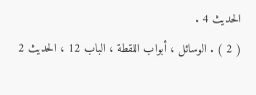الحديث 4 .
( 2 ) . الوسائل ، أبواب اللقطة ، الباب 12 ، الحديث 2